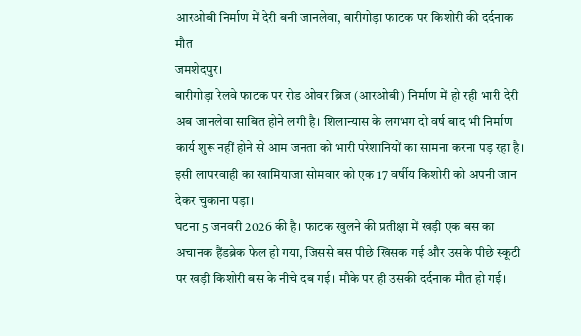आरओबी निर्माण में देरी बनी जानलेवा, बारीगोड़ा फाटक पर किशोरी की दर्दनाक मौत
जमशेदपुर।
बारीगोड़ा रेलवे फाटक पर रोड ओवर ब्रिज (आरओबी) निर्माण में हो रही भारी देरी अब जानलेवा साबित होने लगी है। शिलान्यास के लगभग दो वर्ष बाद भी निर्माण कार्य शुरू नहीं होने से आम जनता को भारी परेशानियों का सामना करना पड़ रहा है। इसी लापरवाही का खामियाजा सोमवार को एक 17 वर्षीय किशोरी को अपनी जान देकर चुकाना पड़ा।
घटना 5 जनवरी 2026 की है। फाटक खुलने की प्रतीक्षा में खड़ी एक बस का अचानक हैंडब्रेक फेल हो गया, जिससे बस पीछे खिसक गई और उसके पीछे स्कूटी पर खड़ी किशोरी बस के नीचे दब गई। मौके पर ही उसकी दर्दनाक मौत हो गई।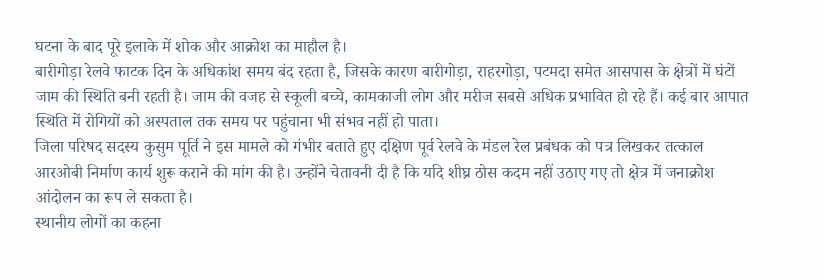घटना के बाद पूरे इलाके में शोक और आक्रोश का माहौल है।
बारीगोड़ा रेलवे फाटक दिन के अधिकांश समय बंद रहता है, जिसके कारण बारीगोड़ा, राहरगोड़ा, पटमदा समेत आसपास के क्षेत्रों में घंटों जाम की स्थिति बनी रहती है। जाम की वजह से स्कूली बच्चे, कामकाजी लोग और मरीज सबसे अधिक प्रभावित हो रहे हैं। कई बार आपात स्थिति में रोगियों को अस्पताल तक समय पर पहुंचाना भी संभव नहीं हो पाता।
जिला परिषद सदस्य कुसुम पूर्ति ने इस मामले को गंभीर बताते हुए दक्षिण पूर्व रेलवे के मंडल रेल प्रबंधक को पत्र लिखकर तत्काल आरओबी निर्माण कार्य शुरू कराने की मांग की है। उन्होंने चेतावनी दी है कि यदि शीघ्र ठोस कदम नहीं उठाए गए तो क्षेत्र में जनाक्रोश आंदोलन का रूप ले सकता है।
स्थानीय लोगों का कहना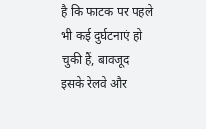है कि फाटक पर पहले भी कई दुर्घटनाएं हो चुकी हैं, बावजूद इसके रेलवे और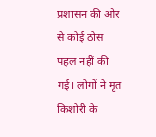प्रशासन की ओर से कोई ठोस पहल नहीं की गई। लोगों ने मृत किशोरी के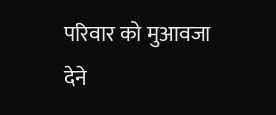परिवार को मुआवजा देने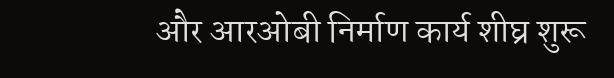और आरओबी निर्माण कार्य शीघ्र शुरू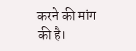करने की मांग की है।